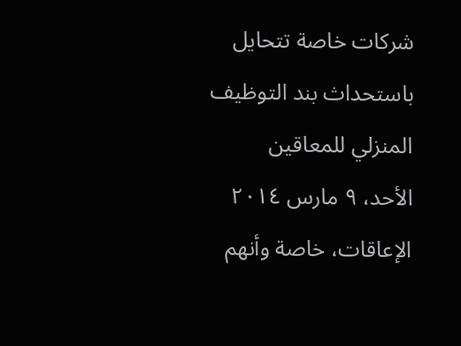شركات خاصة تتحايل باستحداث بند التوظيف المنزلي للمعاقين
الأحد، ٩ مارس ٢٠١٤
الإعاقات، خاصة وأنهم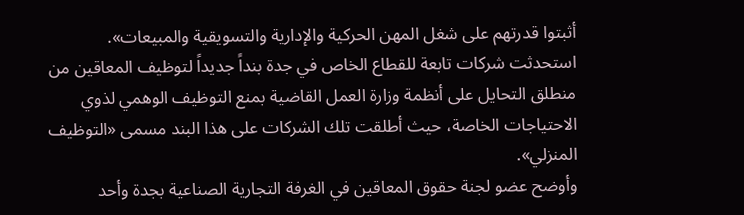أثبتوا قدرتهم على شغل المهن الحركية والإدارية والتسويقية والمبيعات».
استحدثت شركات تابعة للقطاع الخاص في جدة بنداً جديداً لتوظيف المعاقين من منطلق التحايل على أنظمة وزارة العمل القاضية بمنع التوظيف الوهمي لذوي الاحتياجات الخاصة، حيث أطلقت تلك الشركات على هذا البند مسمى «التوظيف المنزلي».
وأوضح عضو لجنة حقوق المعاقين في الغرفة التجارية الصناعية بجدة وأحد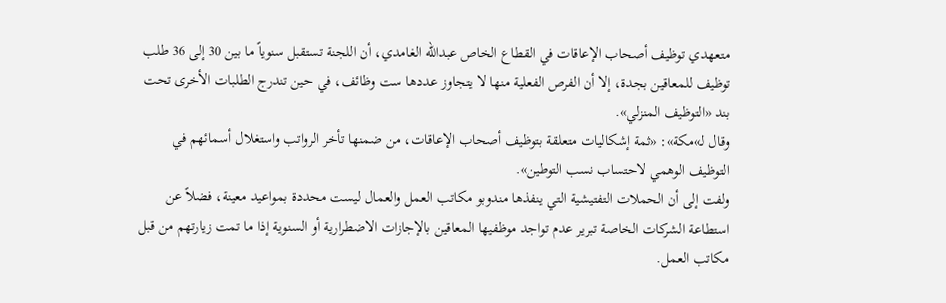متعهدي توظيف أصحاب الإعاقات في القطاع الخاص عبدالله الغامدي، أن اللجنة تستقبل سنوياً ما بين 30 إلى 36 طلب توظيف للمعاقين بجدة، إلا أن الفرص الفعلية منها لا يتجاوز عددها ست وظائف، في حين تندرج الطلبات الأخرى تحت بند «التوظيف المنزلي».
وقال لـ»مكة»: «ثمة إشكاليات متعلقة بتوظيف أصحاب الإعاقات، من ضمنها تأخر الرواتب واستغلال أسمائهم في التوظيف الوهمي لاحتساب نسب التوطين».
ولفت إلى أن الحملات التفتيشية التي ينفذها مندوبو مكاتب العمل والعمال ليست محددة بمواعيد معينة، فضلاً عن استطاعة الشركات الخاصة تبرير عدم تواجد موظفيها المعاقين بالإجازات الاضطرارية أو السنوية إذا ما تمت زيارتهم من قبل مكاتب العمل.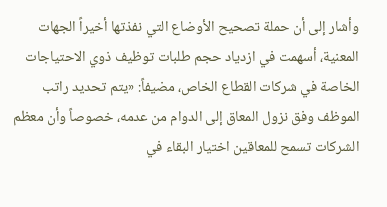وأشار إلى أن حملة تصحيح الأوضاع التي نفذتها أخيراً الجهات المعنية، أسهمت في ازدياد حجم طلبات توظيف ذوي الاحتياجات الخاصة في شركات القطاع الخاص، مضيفاً: «يتم تحديد راتب الموظف وفق نزول المعاق إلى الدوام من عدمه، خصوصاً وأن معظم الشركات تسمح للمعاقين اختيار البقاء في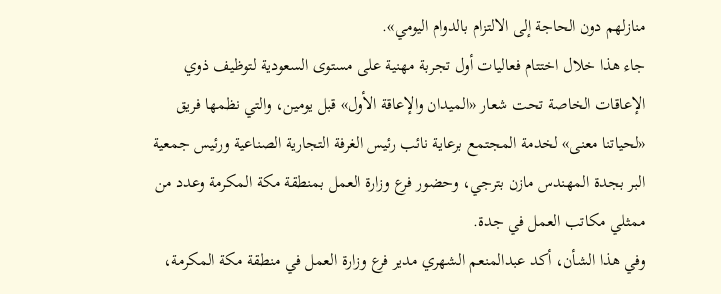منازلهم دون الحاجة إلى الالتزام بالدوام اليومي».
جاء هذا خلال اختتام فعاليات أول تجربة مهنية على مستوى السعودية لتوظيف ذوي الإعاقات الخاصة تحت شعار «الميدان والإعاقة الأول» قبل يومين، والتي نظمها فريق «لحياتنا معنى» لخدمة المجتمع برعاية نائب رئيس الغرفة التجارية الصناعية ورئيس جمعية البر بجدة المهندس مازن بترجي، وحضور فرع وزارة العمل بمنطقة مكة المكرمة وعدد من ممثلي مكاتب العمل في جدة.
وفي هذا الشأن، أكد عبدالمنعم الشهري مدير فرع وزارة العمل في منطقة مكة المكرمة،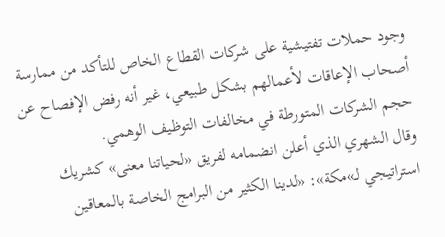وجود حملات تفتيشية على شركات القطاع الخاص للتأكد من ممارسة أصحاب الإعاقات لأعمالهم بشكل طبيعي، غير أنه رفض الإفصاح عن حجم الشركات المتورطة في مخالفات التوظيف الوهمي.
وقال الشهري الذي أعلن انضمامه لفريق «لحياتنا معنى» كشريك استراتيجي لـ»مكة»: «لدينا الكثير من البرامج الخاصة بالمعاقين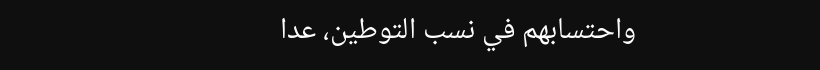واحتسابهم في نسب التوطين، عدا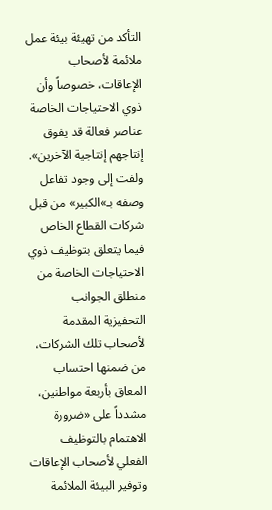التأكد من تهيئة بيئة عمل ملائمة لأصحاب الإعاقات، خصوصاً وأن ذوي الاحتياجات الخاصة عناصر فعالة قد يفوق إنتاجهم إنتاجية الآخرين».
ولفت إلى وجود تفاعل وصفه بـ»الكبير» من قبل شركات القطاع الخاص فيما يتعلق بتوظيف ذوي الاحتياجات الخاصة من منطلق الجوانب التحفيزية المقدمة لأصحاب تلك الشركات، من ضمنها احتساب المعاق بأربعة مواطنين، مشدداً على «ضرورة الاهتمام بالتوظيف الفعلي لأصحاب الإعاقات وتوفير البيئة الملائمة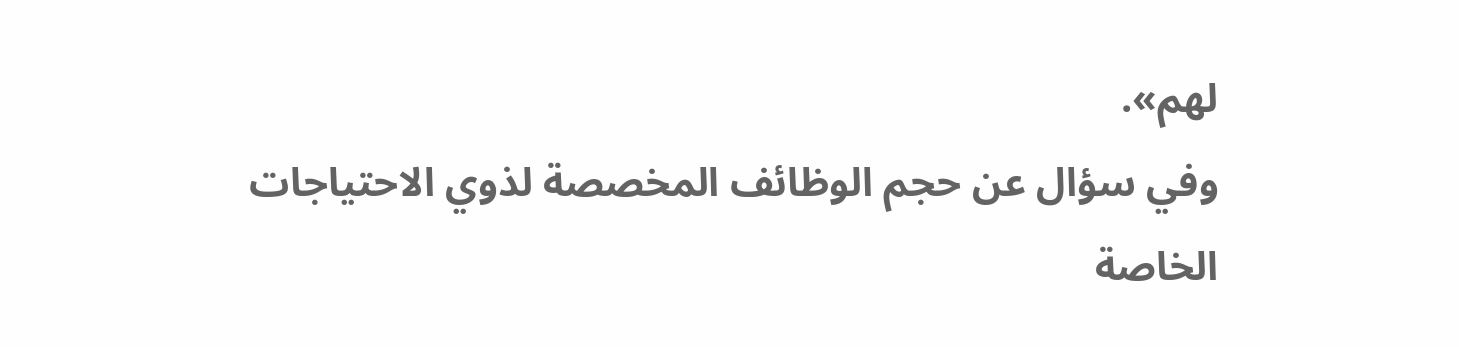لهم».
وفي سؤال عن حجم الوظائف المخصصة لذوي الاحتياجات الخاصة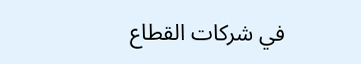في شركات القطاع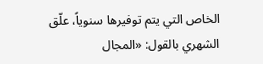الخاص التي يتم توفيرها سنوياً، علّق الشهري بالقول: «المجال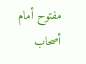مفتوح أمام أصحاب